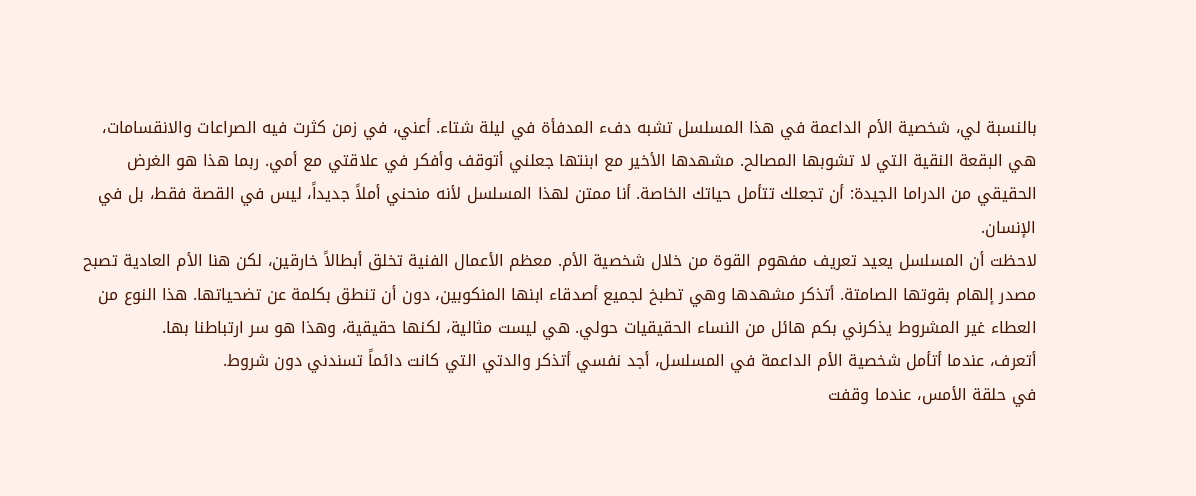بالنسبة لي، شخصية الأم الداعمة في هذا المسلسل تشبه دفء المدفأة في ليلة شتاء. أعني، في زمن كثرت فيه الصراعات والانقسامات، هي البقعة النقية التي لا تشوبها المصالح. مشهدها الأخير مع ابنتها جعلني أتوقف وأفكر في علاقتي مع أمي. ربما هذا هو الغرض الحقيقي من الدراما الجيدة: أن تجعلك تتأمل حياتك الخاصة. أنا ممتن لهذا المسلسل لأنه منحني أملاً جديداً، ليس في القصة فقط، بل في الإنسان.
لاحظت أن المسلسل يعيد تعريف مفهوم القوة من خلال شخصية الأم. معظم الأعمال الفنية تخلق أبطالاً خارقين، لكن هنا الأم العادية تصبح مصدر إلهام بقوتها الصامتة. أتذكر مشهدها وهي تطبخ لجميع أصدقاء ابنها المنكوبين، دون أن تنطق بكلمة عن تضحياتها. هذا النوع من العطاء غير المشروط يذكرني بكم هائل من النساء الحقيقيات حولي. هي ليست مثالية، لكنها حقيقية، وهذا هو سر ارتباطنا بها.
أتعرف، عندما أتأمل شخصية الأم الداعمة في المسلسل، أجد نفسي أتذكر والدتي التي كانت دائماً تسندني دون شروط.
في حلقة الأمس، عندما وقفت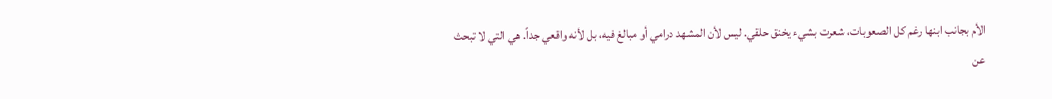الأم بجانب ابنها رغم كل الصعوبات، شعرت بشيء يخنق حلقي. ليس لأن المشهد درامي أو مبالغ فيه، بل لأنه واقعي جداً. هي التي لا تبحث عن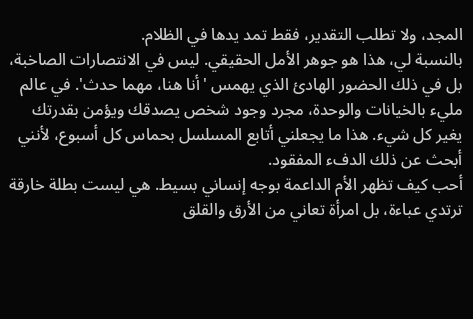المجد، ولا تطلب التقدير، فقط تمد يدها في الظلام.
بالنسبة لي، هذا هو جوهر الأمل الحقيقي. ليس في الانتصارات الصاخبة، بل في ذلك الحضور الهادئ الذي يهمس 'أنا هنا، مهما حدث'. في عالم مليء بالخيانات والوحدة، مجرد وجود شخص يصدقك ويؤمن بقدرتك يغير كل شيء. هذا ما يجعلني أتابع المسلسل بحماس كل أسبوع، لأنني أبحث عن ذلك الدفء المفقود.
أحب كيف تظهر الأم الداعمة بوجه إنساني بسيط. هي ليست بطلة خارقة ترتدي عباءة، بل امرأة تعاني من الأرق والقلق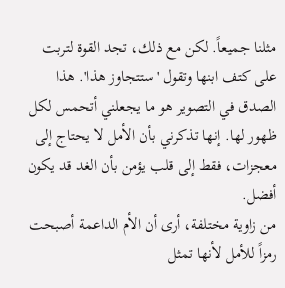مثلنا جميعاً. لكن مع ذلك، تجد القوة لتربت على كتف ابنها وتقول 'ستتجاوز هذا'. هذا الصدق في التصوير هو ما يجعلني أتحمس لكل ظهور لها. إنها تذكرني بأن الأمل لا يحتاج إلى معجزات، فقط إلى قلب يؤمن بأن الغد قد يكون أفضل.
من زاوية مختلفة، أرى أن الأم الداعمة أصبحت رمزاً للأمل لأنها تمثل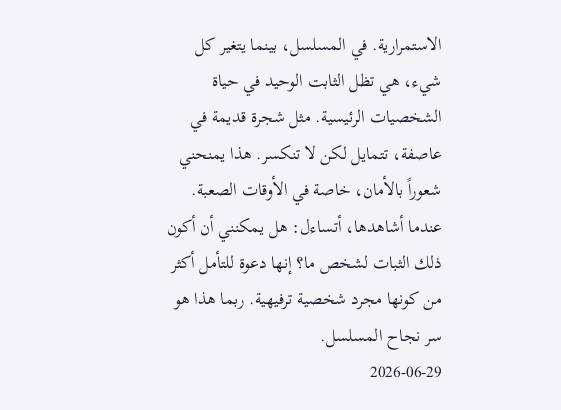الاستمرارية. في المسلسل، بينما يتغير كل شيء، هي تظل الثابت الوحيد في حياة الشخصيات الرئيسية. مثل شجرة قديمة في عاصفة، تتمايل لكن لا تنكسر. هذا يمنحني شعوراً بالأمان، خاصة في الأوقات الصعبة. عندما أشاهدها، أتساءل: هل يمكنني أن أكون ذلك الثبات لشخص ما؟ إنها دعوة للتأمل أكثر من كونها مجرد شخصية ترفيهية. ربما هذا هو سر نجاح المسلسل.
2026-06-29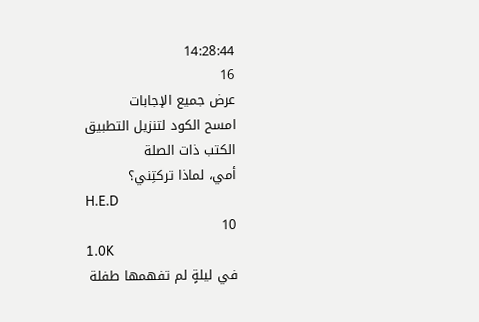14:28:44
16
عرض جميع الإجابات
امسح الكود لتنزيل التطبيق
الكتب ذات الصلة
أمي، لماذا تركتِني؟
H.E.D
10
1.0K
في ليلةٍ لم تفهمها طفلة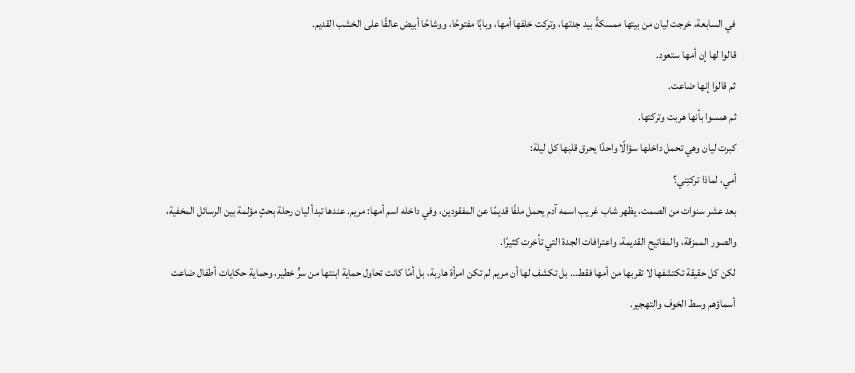في السابعة، خرجت ليان من بيتها ممسكةً بيد جدتها، وتركت خلفها أمها، وبابًا مفتوحًا، ووشاحًا أبيض عالقًا على الخشب القديم.
قالوا لها إن أمها ستعود.
ثم قالوا إنها ضاعت.
ثم همسوا بأنها هربت وتركتها.
كبرت ليان وهي تحمل داخلها سؤالًا واحدًا يحرق قلبها كل ليلة:
أمي، لماذا تركتِني؟
بعد عشر سنوات من الصمت، يظهر شاب غريب اسمه آدم يحمل ملفًا قديمًا عن المفقودين، وفي داخله اسم أمها: مريم. عندها تبدأ ليان رحلة بحثٍ مؤلمة بين الرسائل المخفية، والصور الممزقة، والمفاتيح القديمة، واعترافات الجدة التي تأخرت كثيرًا.
لكن كل حقيقة تكتشفها لا تقربها من أمها فقط… بل تكشف لها أن مريم لم تكن امرأة هاربة، بل أمًا كانت تحاول حماية ابنتها من سرٍّ خطير، وحماية حكايات أطفال ضاعت أسماؤهم وسط الخوف والتهجير.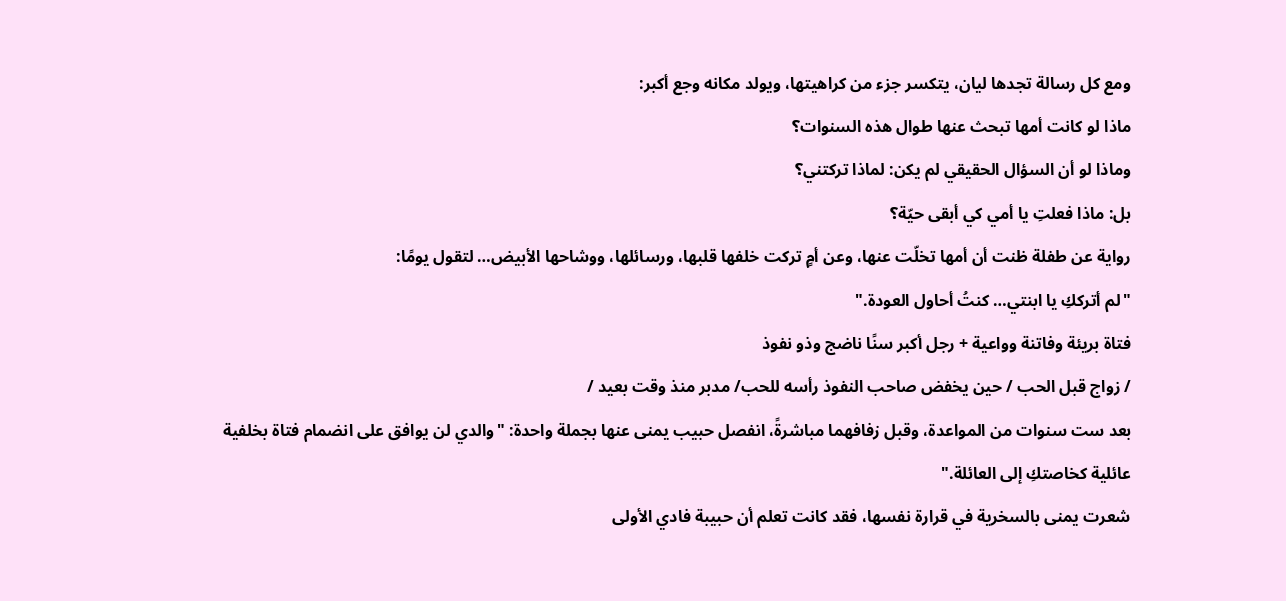ومع كل رسالة تجدها ليان، يتكسر جزء من كراهيتها، ويولد مكانه وجع أكبر:
ماذا لو كانت أمها تبحث عنها طوال هذه السنوات؟
وماذا لو أن السؤال الحقيقي لم يكن: لماذا تركتني؟
بل: ماذا فعلتِ يا أمي كي أبقى حيّة؟
رواية عن طفلة ظنت أن أمها تخلّت عنها، وعن أمٍ تركت خلفها قلبها، ورسائلها، ووشاحها الأبيض… لتقول يومًا:
"لم أترككِ يا ابنتي… كنتُ أحاول العودة."
فتاة بريئة وفاتنة وواعية + رجل أكبر سنًا ناضج وذو نفوذ
/ زواج قبل الحب / حين يخفض صاحب النفوذ رأسه للحب/ مدبر منذ وقت بعيد /
بعد ست سنوات من المواعدة، وقبل زفافهما مباشرةً، انفصل حبيب يمنى عنها بجملة واحدة: "والدي لن يوافق على انضمام فتاة بخلفية عائلية كخاصتكِ إلى العائلة."
شعرت يمنى بالسخرية في قرارة نفسها، فقد كانت تعلم أن حبيبة فادي الأولى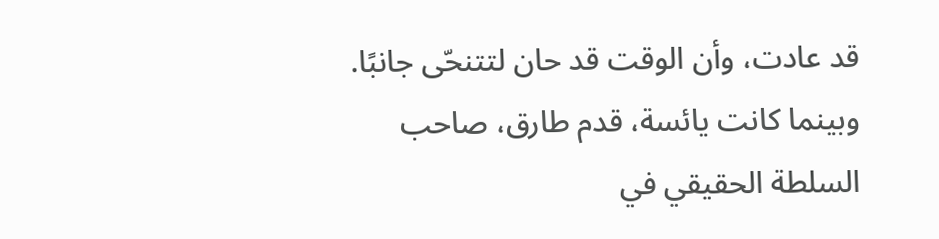قد عادت، وأن الوقت قد حان لتتنحّى جانبًا.
وبينما كانت يائسة، قدم طارق، صاحب السلطة الحقيقي في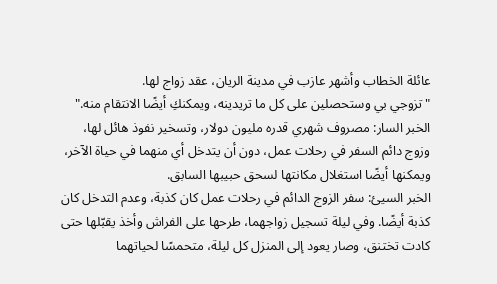عائلة الخطاب وأشهر عازب في مدينة الريان، عقد زواج لها.
"تزوجي بي وستحصلين على كل ما تريدينه، ويمكنكِ أيضًا الانتقام منه."
الخبر السار: مصروف شهري قدره مليون دولار، وتسخير نفوذ هائل لها، وزوج دائم السفر في رحلات عمل، دون أن يتدخل أي منهما في حياة الآخر، ويمكنها أيضًا استغلال مكانتها لسحق حبيبها السابق.
الخبر السيئ: سفر الزوج الدائم في رحلات عمل كان كذبة، وعدم التدخل كان كذبة أيضًا. وفي ليلة تسجيل زواجهما، طرحها على الفراش وأخذ يقبّلها حتى كادت تختنق، وصار يعود إلى المنزل كل ليلة، متحمسًا لحياتهما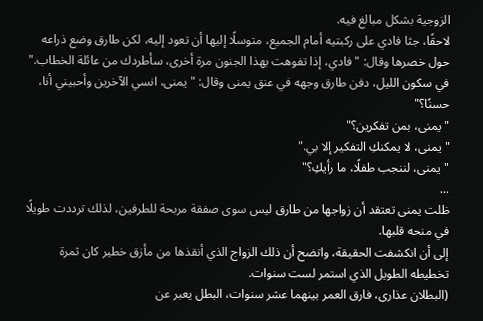الزوجية بشكل مبالغ فيه.
لاحقًا، جثا فادي على ركبتيه أمام الجميع، متوسلًا إليها أن تعود إليه، لكن طارق وضع ذراعه حول خصرها وقال: "فادي، إذا تفوهت بهذا الجنون مرة أخرى، سأطردك من عائلة الخطاب."
في سكون الليل، دفن طارق وجهه في عنق يمنى وقال: "يمنى، انسي الآخرين وأحبيني أنا، حسنًا؟"
"يمنى، بمن تفكرين؟"
"يمنى، لا يمكنكِ التفكير إلا بي."
"يمنى، لننجب طفلًا، ما رأيكِ؟"
...
ظلت يمنى تعتقد أن زواجها من طارق ليس سوى صفقة مربحة للطرفين، لذلك ترددت طويلًا في منحه قلبها.
إلى أن انكشفت الحقيقة، واتضح أن ذلك الزواج الذي أنقذها من مأزق خطير كان ثمرة تخطيطه الطويل الذي استمر لست سنوات.
(البطلان عذارى، فارق العمر بينهما عشر سنوات، البطل يعبر عن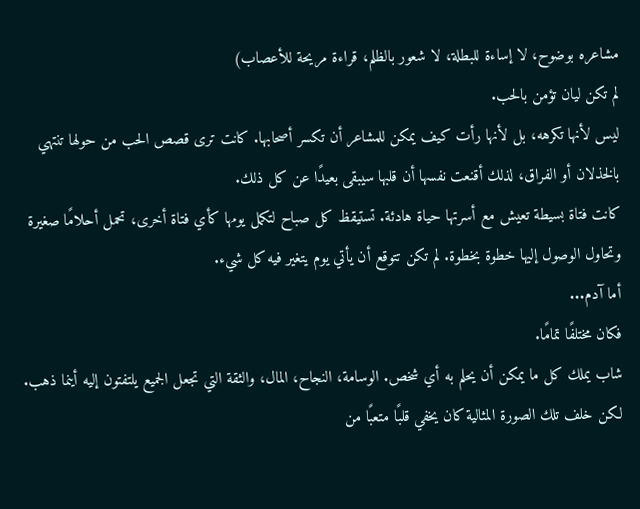مشاعره بوضوح، لا إساءة للبطلة، لا شعور بالظلم، قراءة مريحة للأعصاب)
لم تكن ليان تؤمن بالحب.
ليس لأنها تكرهه، بل لأنها رأت كيف يمكن للمشاعر أن تكسر أصحابها. كانت ترى قصص الحب من حولها تنتهي بالخذلان أو الفراق، لذلك أقنعت نفسها أن قلبها سيبقى بعيدًا عن كل ذلك.
كانت فتاة بسيطة تعيش مع أسرتها حياة هادئة. تستيقظ كل صباح لتكمل يومها كأي فتاة أخرى، تحمل أحلامًا صغيرة وتحاول الوصول إليها خطوة بخطوة. لم تكن تتوقع أن يأتي يوم يتغير فيه كل شيء.
أما آدم...
فكان مختلفًا تمامًا.
شاب يملك كل ما يمكن أن يحلم به أي شخص. الوسامة، النجاح، المال، والثقة التي تجعل الجميع يلتفتون إليه أينما ذهب. لكن خلف تلك الصورة المثالية كان يخفي قلبًا متعبًا من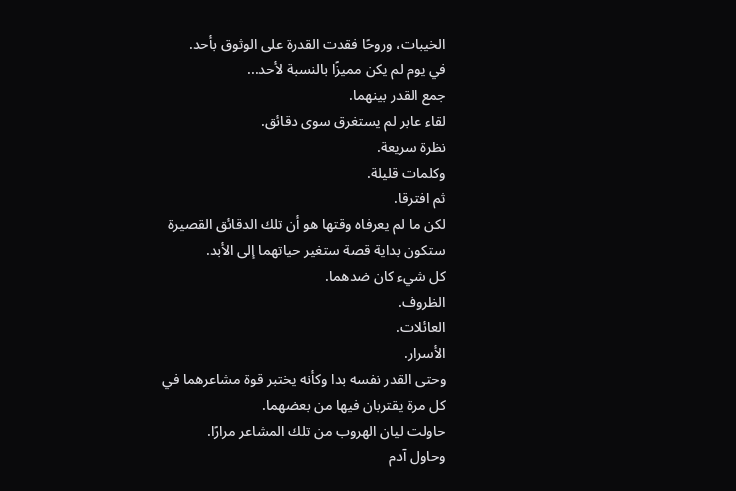الخيبات، وروحًا فقدت القدرة على الوثوق بأحد.
في يوم لم يكن مميزًا بالنسبة لأحد...
جمع القدر بينهما.
لقاء عابر لم يستغرق سوى دقائق.
نظرة سريعة.
وكلمات قليلة.
ثم افترقا.
لكن ما لم يعرفاه وقتها هو أن تلك الدقائق القصيرة ستكون بداية قصة ستغير حياتهما إلى الأبد.
كل شيء كان ضدهما.
الظروف.
العائلات.
الأسرار.
وحتى القدر نفسه بدا وكأنه يختبر قوة مشاعرهما في كل مرة يقتربان فيها من بعضهما.
حاولت ليان الهروب من تلك المشاعر مرارًا.
وحاول آدم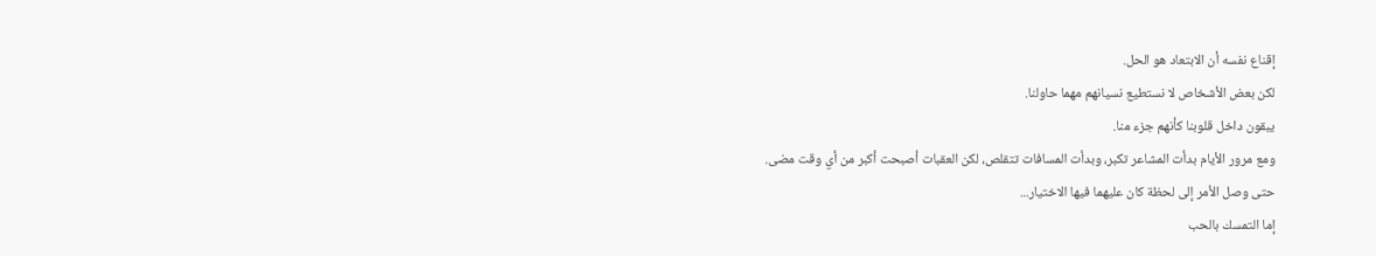إقناع نفسه أن الابتعاد هو الحل.
لكن بعض الأشخاص لا نستطيع نسيانهم مهما حاولنا.
يبقون داخل قلوبنا كأنهم جزء منا.
ومع مرور الأيام بدأت المشاعر تكبر، وبدأت المسافات تتقلص، لكن العقبات أصبحت أكبر من أي وقت مضى.
حتى وصل الأمر إلى لحظة كان عليهما فيها الاختيار...
إما التمسك بالحب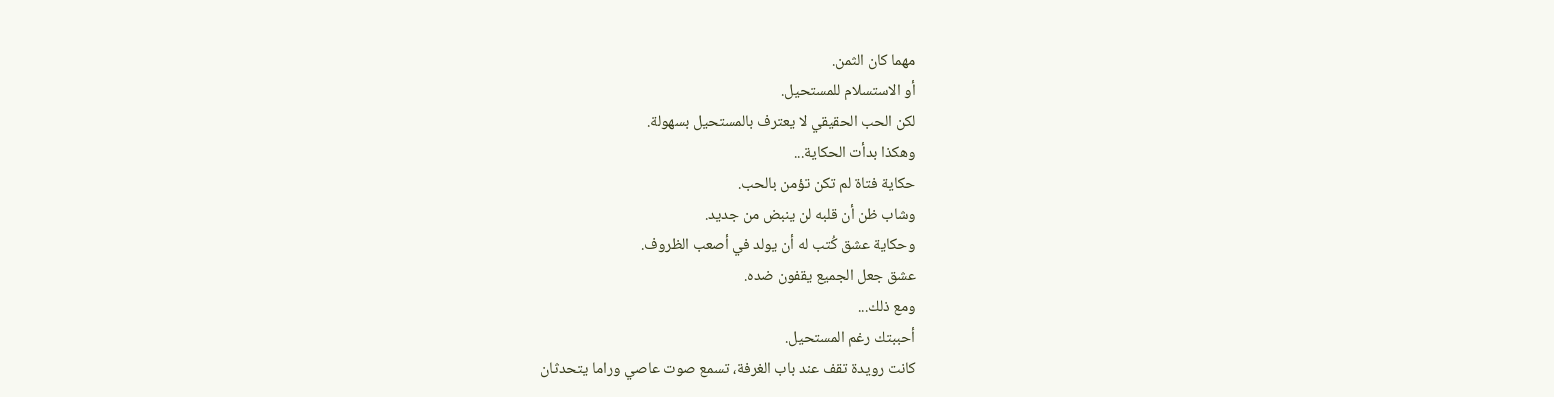مهما كان الثمن.
أو الاستسلام للمستحيل.
لكن الحب الحقيقي لا يعترف بالمستحيل بسهولة.
وهكذا بدأت الحكاية...
حكاية فتاة لم تكن تؤمن بالحب.
وشاب ظن أن قلبه لن ينبض من جديد.
وحكاية عشق كُتب له أن يولد في أصعب الظروف.
عشق جعل الجميع يقفون ضده.
ومع ذلك...
أحببتك رغم المستحيل.
كانت رويدة تقف عند باب الغرفة، تسمع صوت عاصي وراما يتحدثان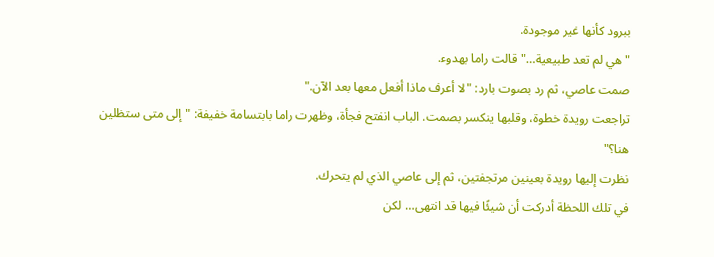ببرود كأنها غير موجودة.
"هي لم تعد طبيعية…" قالت راما بهدوء.
صمت عاصي، ثم رد بصوت بارد: "لا أعرف ماذا أفعل معها بعد الآن."
تراجعت رويدة خطوة، وقلبها ينكسر بصمت. الباب انفتح فجأة، وظهرت راما بابتسامة خفيفة: "إلى متى ستظلين هنا؟"
نظرت إليها رويدة بعينين مرتجفتين، ثم إلى عاصي الذي لم يتحرك.
في تلك اللحظة أدركت أن شيئًا فيها قد انتهى… لكن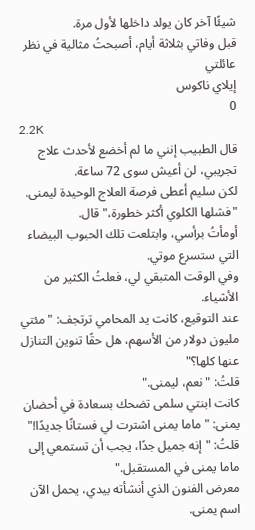شيئًا آخر كان يولد داخلها لأول مرة.
قبل وفاتي بثلاثة أيام، أصبحتُ مثالية في نظر عائلتي
إيلاي ناكوس
0
2.2K
قال الطبيب إنني ما لم أخضع لأحدث علاج تجريبي، لن أعيش سوى 72 ساعة.
لكن سليم أعطى فرصة العلاج الوحيدة ليمنى.
"فشلها الكلوي أكثر خطورة،" قال.
أومأتُ برأسي، وابتلعت تلك الحبوب البيضاء التي ستسرع موتي.
وفي الوقت المتبقي لي، فعلتُ الكثير من الأشياء.
عند التوقيع، كانت يد المحامي ترتجف: "مئتي مليون دولار من الأسهم، هل حقًا تنوين التنازل عنها كلها؟"
قلتُ: "نعم، ليمنى."
كانت ابنتي سلمى تضحك بسعادة في أحضان يمنى: "ماما يمنى اشترت لي فستانًا جديدًا!"
قلتُ: "إنه جميل جدًا، يجب أن تستمعي إلى ماما يمنى في المستقبل."
معرض الفنون الذي أنشأته بيدي، يحمل الآن اسم يمنى.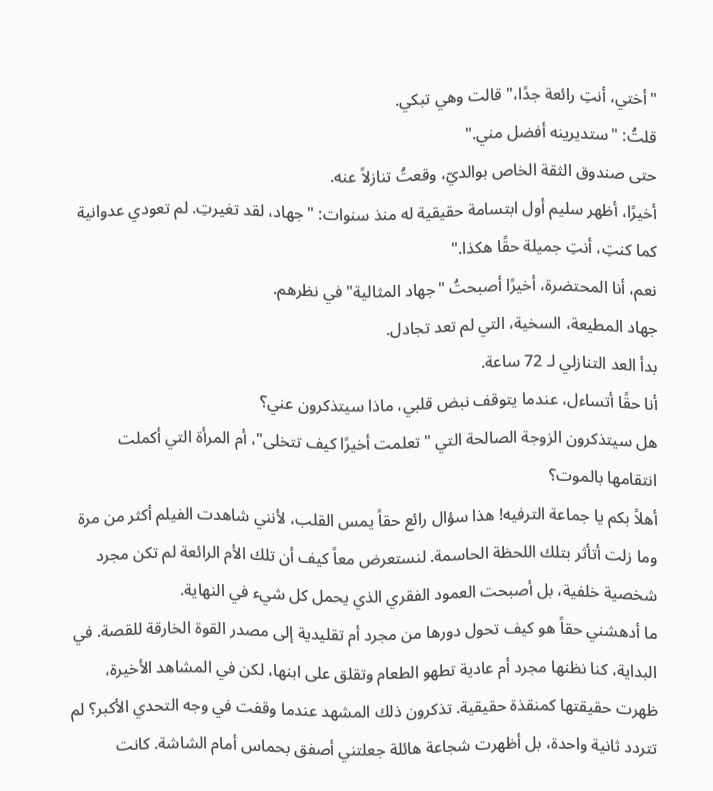"أختي، أنتِ رائعة جدًا،" قالت وهي تبكي.
قلتُ: "ستديرينه أفضل مني."
حتى صندوق الثقة الخاص بوالديّ، وقعتُ تنازلاً عنه.
أخيرًا، أظهر سليم أول ابتسامة حقيقية له منذ سنوات: "جهاد، لقد تغيرتِ. لم تعودي عدوانية كما كنتِ، أنتِ جميلة حقًا هكذا."
نعم، أنا المحتضرة، أخيرًا أصبحتُ "جهاد المثالية" في نظرهم.
جهاد المطيعة، السخية، التي لم تعد تجادل.
بدأ العد التنازلي لـ 72 ساعة.
أنا حقًا أتساءل، عندما يتوقف نبض قلبي، ماذا سيتذكرون عني؟
هل سيتذكرون الزوجة الصالحة التي "تعلمت أخيرًا كيف تتخلى"، أم المرأة التي أكملت انتقامها بالموت؟
أهلاً بكم يا جماعة الترفيه! هذا سؤال رائع حقاً يمس القلب، لأنني شاهدت الفيلم أكثر من مرة وما زلت أتأثر بتلك اللحظة الحاسمة. لنستعرض معاً كيف أن تلك الأم الرائعة لم تكن مجرد شخصية خلفية، بل أصبحت العمود الفقري الذي يحمل كل شيء في النهاية.
ما أدهشني حقاً هو كيف تحول دورها من مجرد أم تقليدية إلى مصدر القوة الخارقة للقصة. في البداية، كنا نظنها مجرد أم عادية تطهو الطعام وتقلق على ابنها، لكن في المشاهد الأخيرة، ظهرت حقيقتها كمنقذة حقيقية. تذكرون ذلك المشهد عندما وقفت في وجه التحدي الأكبر؟ لم تتردد ثانية واحدة، بل أظهرت شجاعة هائلة جعلتني أصفق بحماس أمام الشاشة. كانت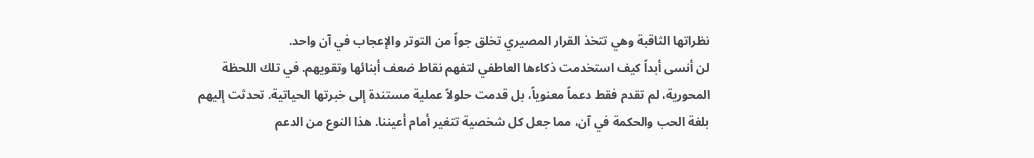نظراتها الثاقبة وهي تتخذ القرار المصيري تخلق جواً من التوتر والإعجاب في آن واحد.
لن أنسى أبداً كيف استخدمت ذكاءها العاطفي لتفهم نقاط ضعف أبنائها وتقويهم. في تلك اللحظة المحورية، لم تقدم فقط دعماً معنوياً، بل قدمت حلولاً عملية مستندة إلى خبرتها الحياتية. تحدثت إليهم بلغة الحب والحكمة في آن، مما جعل كل شخصية تتغير أمام أعيننا. هذا النوع من الدعم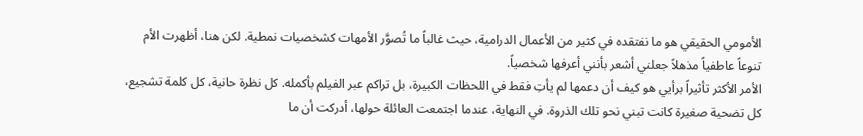الأمومي الحقيقي هو ما نفتقده في كثير من الأعمال الدرامية، حيث غالباً ما تُصوَّر الأمهات كشخصيات نمطية. لكن هنا، أظهرت الأم تنوعاً عاطفياً مذهلاً جعلني أشعر بأنني أعرفها شخصياً.
الأمر الأكثر تأثيراً برأيي هو كيف أن دعمها لم يأتِ فقط في اللحظات الكبيرة، بل تراكم عبر الفيلم بأكمله. كل نظرة حانية، كل كلمة تشجيع، كل تضحية صغيرة كانت تبني نحو تلك الذروة. في النهاية، عندما اجتمعت العائلة حولها، أدركت أن ما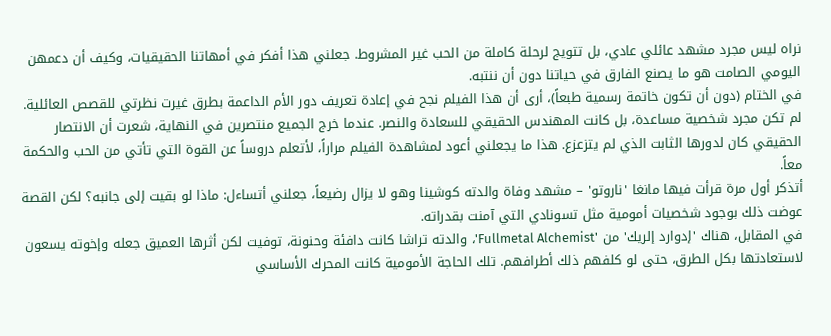نراه ليس مجرد مشهد عائلي عادي، بل تتويج لرحلة كاملة من الحب غير المشروط. جعلني هذا أفكر في أمهاتنا الحقيقيات، وكيف أن دعمهن اليومي الصامت هو ما يصنع الفارق في حياتنا دون أن ننتبه.
في الختام (دون أن تكون خاتمة رسمية طبعاً)، أرى أن هذا الفيلم نجح في إعادة تعريف دور الأم الداعمة بطرق غيرت نظرتي للقصص العائلية. لم تكن مجرد شخصية مساعدة، بل كانت المهندس الحقيقي للسعادة والنصر. عندما خرج الجميع منتصرين في النهاية، شعرت أن الانتصار الحقيقي كان لدورها الثابت الذي لم يتزعزع. هذا ما يجعلني أعود لمشاهدة الفيلم مراراً، لأتعلم دروساً عن القوة التي تأتي من الحب والحكمة معاً.
أتذكر أول مرة قرأت فيها مانغا 'ناروتو' – مشهد وفاة والدته كوشينا وهو لا يزال رضيعاً، جعلني أتساءل: ماذا لو بقيت إلى جانبه؟ لكن القصة عوضت ذلك بوجود شخصيات أمومية مثل تسونادي التي آمنت بقدراته.
في المقابل، هناك 'إدوارد إلريك' من 'Fullmetal Alchemist'، والدته تراشا كانت دافئة وحنونة، توفيت لكن أثرها العميق جعله وإخوته يسعون لاستعادتها بكل الطرق، حتى لو كلفهم ذلك أطرافهم. تلك الحاجة الأمومية كانت المحرك الأساسي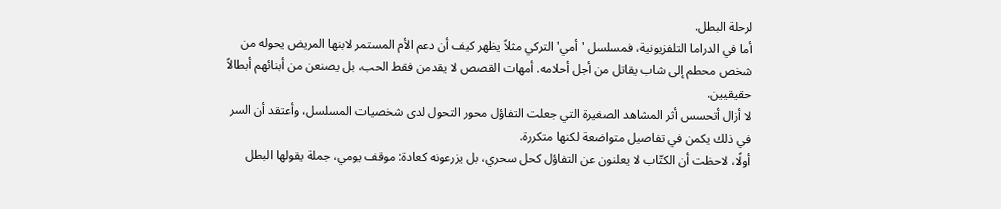لرحلة البطل.
أما في الدراما التلفزيونية، فمسلسل 'أمي' التركي مثلاً يظهر كيف أن دعم الأم المستمر لابنها المريض يحوله من شخص محطم إلى شاب يقاتل من أجل أحلامه. أمهات القصص لا يقدمن فقط الحب، بل يصنعن من أبنائهم أبطالاً حقيقيين.
لا أزال أتحسس أثر المشاهد الصغيرة التي جعلت التفاؤل محور التحول لدى شخصيات المسلسل، وأعتقد أن السر في ذلك يكمن في تفاصيل متواضعة لكنها متكررة.
أولًا، لاحظت أن الكتّاب لا يعلنون عن التفاؤل كحل سحري، بل يزرعونه كعادة: موقف يومي، جملة يقولها البطل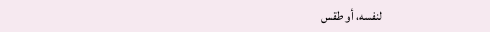لنفسه، أو طقس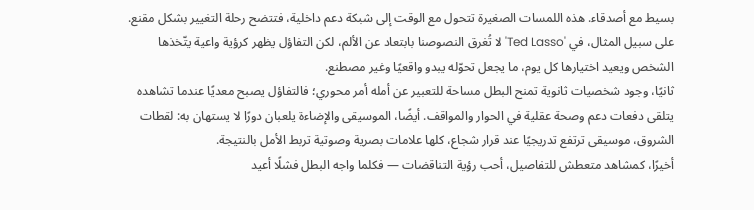بسيط مع أصدقاء. هذه اللمسات الصغيرة تتحول مع الوقت إلى شبكة دعم داخلية، فتتضح رحلة التغيير بشكل مقنع. على سبيل المثال، في 'Ted Lasso' لا تُغرق النصوصنا بابتعاد عن الألم، لكن التفاؤل يظهر كرؤية واعية يتّخذها الشخص ويعيد اختيارها كل يوم، ما يجعل تحوّله يبدو واقعيًا وغير مصطنع.
ثانيًا، وجود شخصيات ثانوية تمنح البطل مساحة للتعبير عن أمله أمر محوري؛ فالتفاؤل يصبح معديًا عندما تشاهده يتلقى دفعات دعم وصحة عقلية في الحوار والمواقف. أيضًا، الموسيقى والإضاءة يلعبان دورًا لا يستهان به: لقطات الشروق، موسيقى ترتفع تدريجيًا عند قرار شجاع، كلها علامات بصرية وصوتية تربط الأمل بالنتيجة.
أخيرًا، كمشاهد متعطش للتفاصيل، أحب رؤية التناقضات — فكلما واجه البطل فشلًا أعيد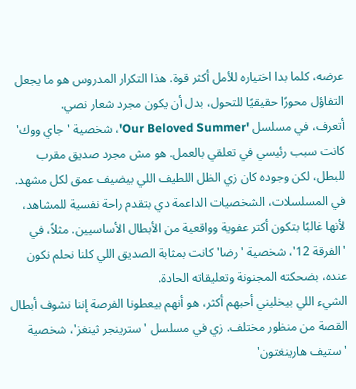عرضه، كلما بدا اختياره للأمل أكثر قوة. هذا التكرار المدروس هو ما يجعل التفاؤل محورًا حقيقيًا للتحول، بدل أن يكون مجرد شعار نصي.
أتعرف، في مسلسل 'Our Beloved Summer'، شخصية 'جاي ووك' كانت سبب رئيسي في تعلقي بالعمل. هو مش مجرد صديق مقرب للبطل، لكن وجوده كان زي الظل اللطيف اللي بيضيف عمق لكل مشهد. في المسلسلات، الشخصيات الداعمة دي بتقدم راحة نفسية للمشاهد، لأنها غالبًا بتكون أكتر عفوية وواقعية من الأبطال الأساسيين. مثلاً، في 'الفرقة 12'، شخصية 'رضا' كانت بمثابة الصديق اللي كلنا نحلم نكون عنده، بضحكته المجنونة وتعليقاته الحادة.
الشيء اللي بيخليني أحبهم أكثر، هو أنهم بيعطونا الفرصة إننا نشوف أبطال القصة من منظور مختلف. زي في مسلسل 'سترينجر ثينغز'، شخصية 'ستيف هارينغتون'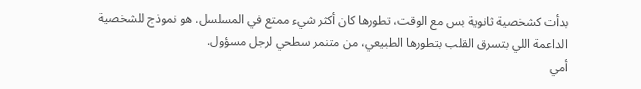بدأت كشخصية ثانوية بس مع الوقت، تطورها كان أكثر شيء ممتع في المسلسل. هو نموذج للشخصية الداعمة اللي بتسرق القلب بتطورها الطبيعي، من متنمر سطحي لرجل مسؤول.
أمي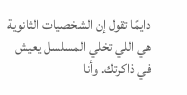دايمًا تقول إن الشخصيات الثانوية هي اللي تخلي المسلسل يعيش في ذاكرتك. وأنا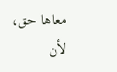معاها حق، لأن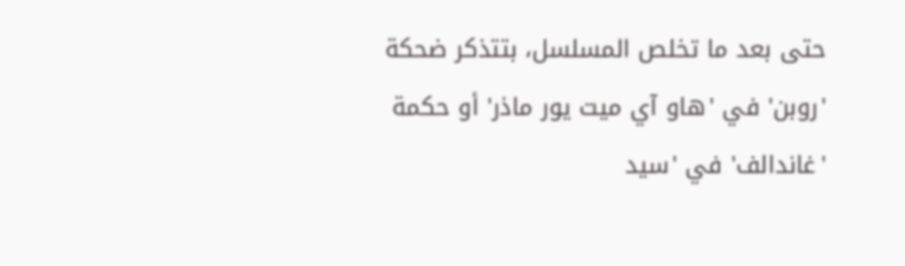حتى بعد ما تخلص المسلسل، بتتذكر ضحكة 'روبن' في 'هاو آي ميت يور ماذر' أو حكمة 'غاندالف' في 'سيد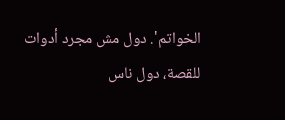الخواتم'. دول مش مجرد أدوات للقصة، دول ناس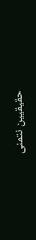حقيقيين نتمنى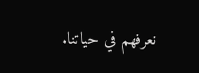نعرفهم في حياتنا.